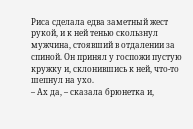Риса сделала едва заметный жест рукой, и к ней тенью скользнул мужчина, стоявший в отдалении за спиной. Он принял у госпожи пустую кружку и, склонившись к ней, что-то шепнул на ухо.
– Ах да, – сказала брюнетка и,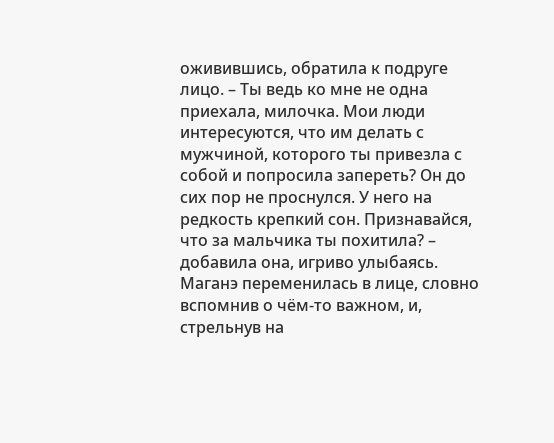оживившись, обратила к подруге лицо. – Ты ведь ко мне не одна приехала, милочка. Мои люди интересуются, что им делать с мужчиной, которого ты привезла с собой и попросила запереть? Он до сих пор не проснулся. У него на редкость крепкий сон. Признавайся, что за мальчика ты похитила? – добавила она, игриво улыбаясь.
Маганэ переменилась в лице, словно вспомнив о чём-то важном, и, стрельнув на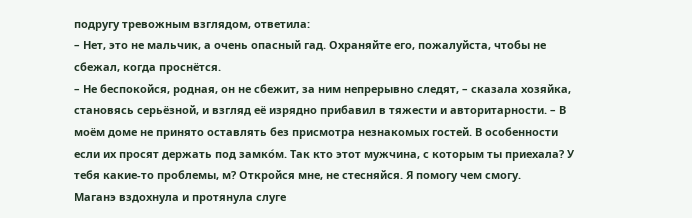подругу тревожным взглядом, ответила:
– Нет, это не мальчик, а очень опасный гад. Охраняйте его, пожалуйста, чтобы не сбежал, когда проснётся.
– Не беспокойся, родная, он не сбежит, за ним непрерывно следят, – сказала хозяйка, становясь серьёзной, и взгляд её изрядно прибавил в тяжести и авторитарности. – В моём доме не принято оставлять без присмотра незнакомых гостей. В особенности если их просят держать под замко́м. Так кто этот мужчина, с которым ты приехала? У тебя какие-то проблемы, м? Откройся мне, не стесняйся. Я помогу чем смогу.
Маганэ вздохнула и протянула слуге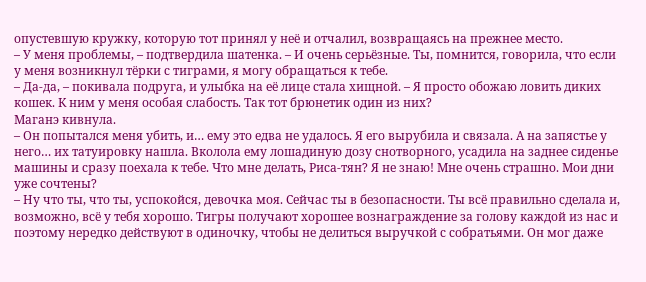опустевшую кружку, которую тот принял у неё и отчалил, возвращаясь на прежнее место.
– У меня проблемы, – подтвердила шатенка. – И очень серьёзные. Ты, помнится, говорила, что если у меня возникнул тёрки с тиграми, я могу обращаться к тебе.
– Да-да, – покивала подруга, и улыбка на её лице стала хищной. – Я просто обожаю ловить диких кошек. К ним у меня особая слабость. Так тот брюнетик один из них?
Маганэ кивнула.
– Он попытался меня убить, и… ему это едва не удалось. Я его вырубила и связала. А на запястье у него… их татуировку нашла. Вколола ему лошадиную дозу снотворного, усадила на заднее сиденье машины и сразу поехала к тебе. Что мне делать, Риса-тян? Я не знаю! Мне очень страшно. Мои дни уже сочтены?
– Ну что ты, что ты, успокойся, девочка моя. Сейчас ты в безопасности. Ты всё правильно сделала и, возможно, всё у тебя хорошо. Тигры получают хорошее вознаграждение за голову каждой из нас и поэтому нередко действуют в одиночку, чтобы не делиться выручкой с собратьями. Он мог даже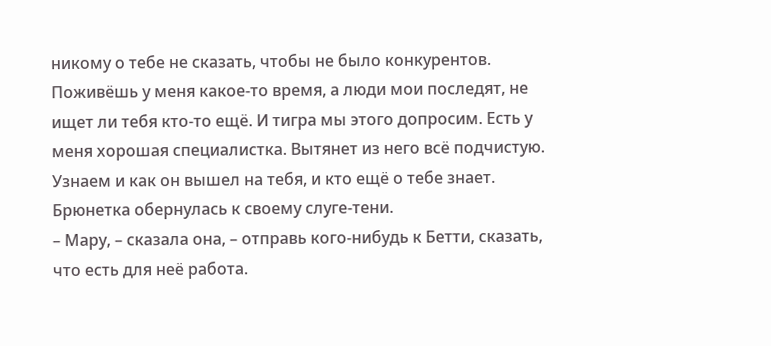никому о тебе не сказать, чтобы не было конкурентов. Поживёшь у меня какое-то время, а люди мои последят, не ищет ли тебя кто-то ещё. И тигра мы этого допросим. Есть у меня хорошая специалистка. Вытянет из него всё подчистую. Узнаем и как он вышел на тебя, и кто ещё о тебе знает.
Брюнетка обернулась к своему слуге-тени.
– Мару, – сказала она, – отправь кого-нибудь к Бетти, сказать, что есть для неё работа.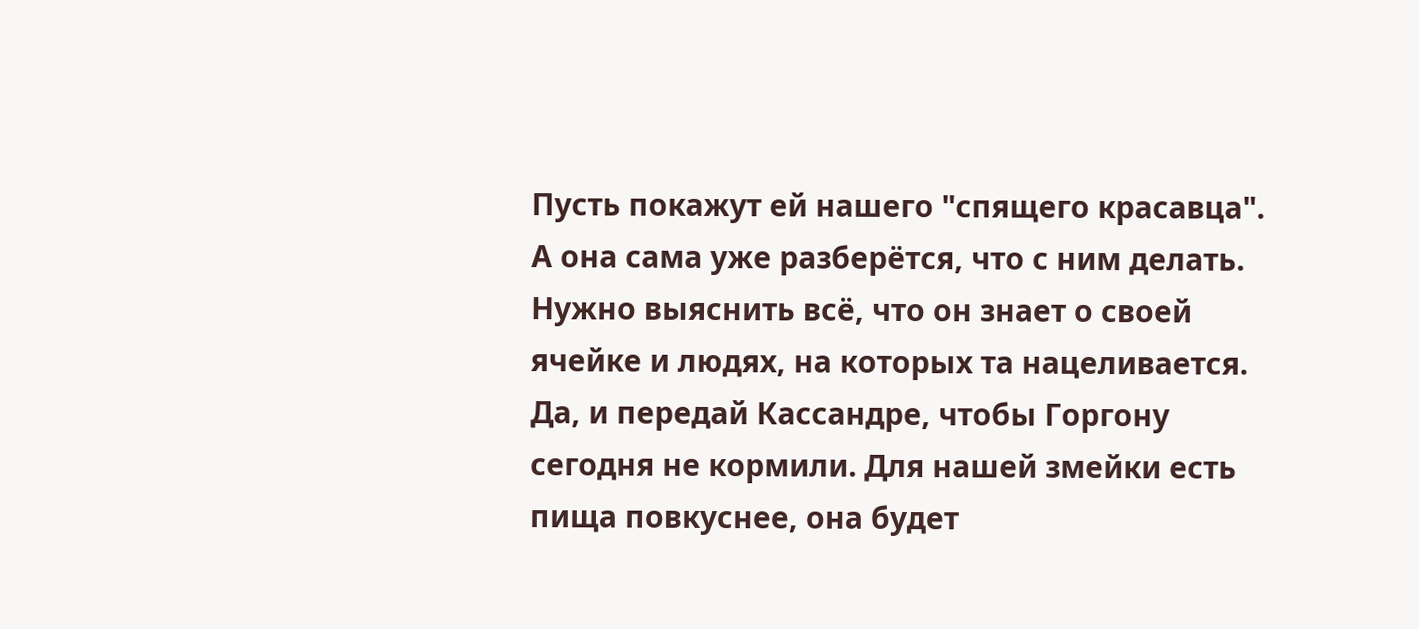Пусть покажут ей нашего "спящего красавца". А она сама уже разберётся, что с ним делать. Нужно выяснить всё, что он знает о своей ячейке и людях, на которых та нацеливается. Да, и передай Кассандре, чтобы Горгону сегодня не кормили. Для нашей змейки есть пища повкуснее, она будет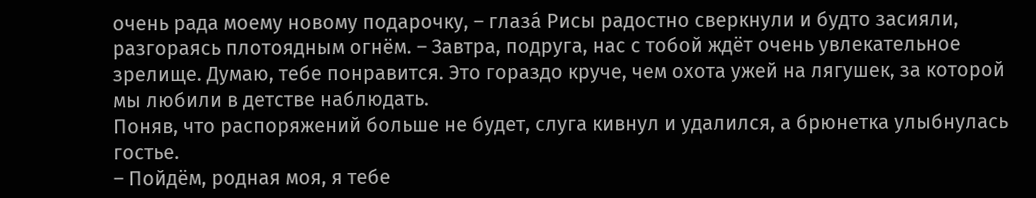очень рада моему новому подарочку, – глаза́ Рисы радостно сверкнули и будто засияли, разгораясь плотоядным огнём. – Завтра, подруга, нас с тобой ждёт очень увлекательное зрелище. Думаю, тебе понравится. Это гораздо круче, чем охота ужей на лягушек, за которой мы любили в детстве наблюдать.
Поняв, что распоряжений больше не будет, слуга кивнул и удалился, а брюнетка улыбнулась гостье.
– Пойдём, родная моя, я тебе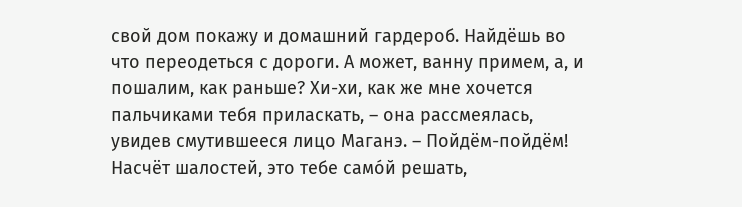свой дом покажу и домашний гардероб. Найдёшь во что переодеться с дороги. А может, ванну примем, а, и пошалим, как раньше? Хи-хи, как же мне хочется пальчиками тебя приласкать, – она рассмеялась, увидев смутившееся лицо Маганэ. – Пойдём-пойдём! Насчёт шалостей, это тебе само́й решать,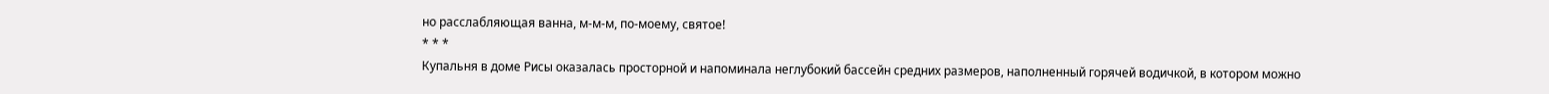но расслабляющая ванна, м-м-м, по-моему, святое!
* * *
Купальня в доме Рисы оказалась просторной и напоминала неглубокий бассейн средних размеров, наполненный горячей водичкой, в котором можно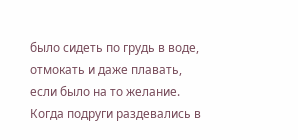было сидеть по грудь в воде, отмокать и даже плавать, если было на то желание.
Когда подруги раздевались в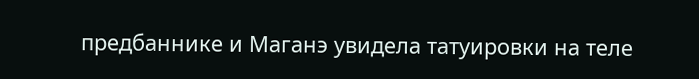предбаннике и Маганэ увидела татуировки на теле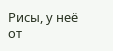Рисы, у неё от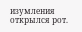изумления открылся рот.